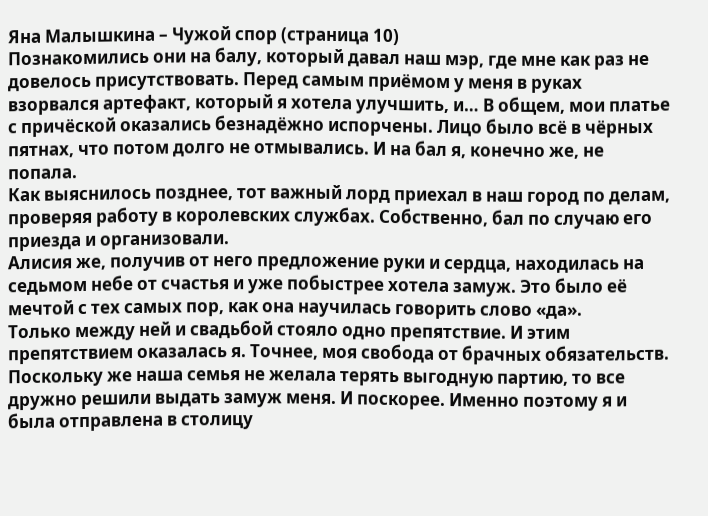Яна Малышкина – Чужой спор (страница 10)
Познакомились они на балу, который давал наш мэр, где мне как раз не довелось присутствовать. Перед самым приёмом у меня в руках взорвался артефакт, который я хотела улучшить, и… В общем, мои платье с причёской оказались безнадёжно испорчены. Лицо было всё в чёрных пятнах, что потом долго не отмывались. И на бал я, конечно же, не попала.
Как выяснилось позднее, тот важный лорд приехал в наш город по делам, проверяя работу в королевских службах. Собственно, бал по случаю его приезда и организовали.
Алисия же, получив от него предложение руки и сердца, находилась на седьмом небе от счастья и уже побыстрее хотела замуж. Это было её мечтой с тех самых пор, как она научилась говорить слово «да».
Только между ней и свадьбой стояло одно препятствие. И этим препятствием оказалась я. Точнее, моя свобода от брачных обязательств.
Поскольку же наша семья не желала терять выгодную партию, то все дружно решили выдать замуж меня. И поскорее. Именно поэтому я и была отправлена в столицу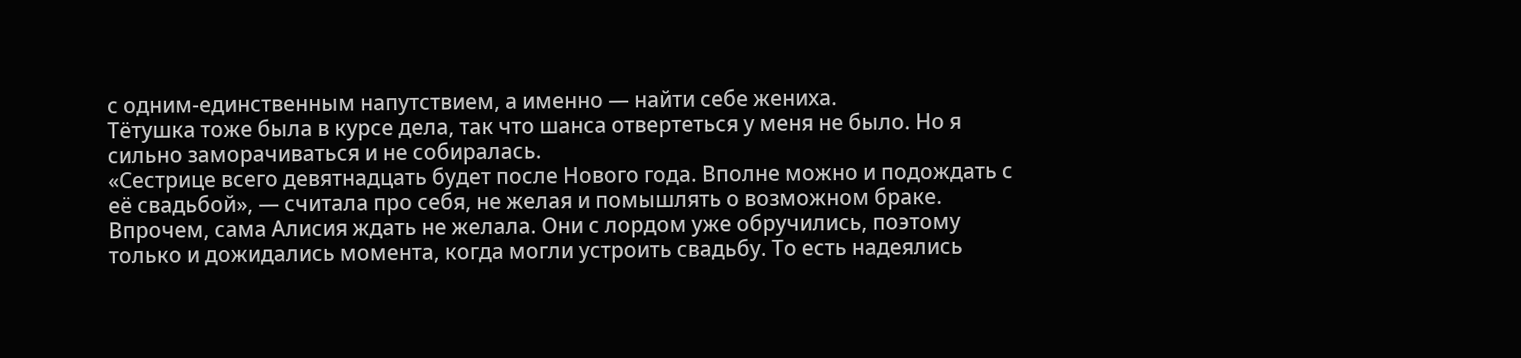с одним-единственным напутствием, а именно — найти себе жениха.
Тётушка тоже была в курсе дела, так что шанса отвертеться у меня не было. Но я сильно заморачиваться и не собиралась.
«Сестрице всего девятнадцать будет после Нового года. Вполне можно и подождать с её свадьбой», — считала про себя, не желая и помышлять о возможном браке. Впрочем, сама Алисия ждать не желала. Они с лордом уже обручились, поэтому только и дожидались момента, когда могли устроить свадьбу. То есть надеялись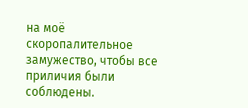на моё скоропалительное замужество, чтобы все приличия были соблюдены.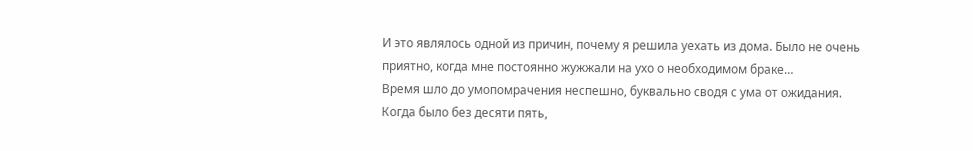И это являлось одной из причин, почему я решила уехать из дома. Было не очень приятно, когда мне постоянно жужжали на ухо о необходимом браке…
Время шло до умопомрачения неспешно, буквально сводя с ума от ожидания.
Когда было без десяти пять,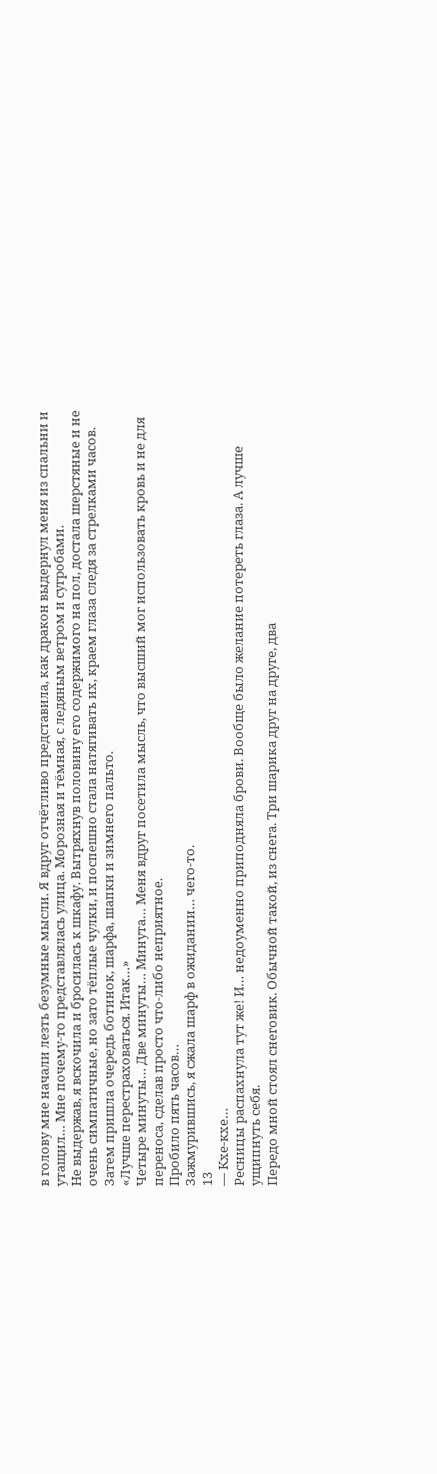в голову мне начали лезть безумные мысли. Я вдруг отчётливо представила, как дракон выдернул меня из спальни и утащил… Мне почему-то представлялась улица. Морозная и тёмная, с ледяным ветром и сугробами.
Не выдержав, я вскочила и бросилась к шкафу. Вытряхнув половину его содержимого на пол, достала шерстяные и не очень симпатичные, но зато тёплые чулки, и поспешно стала натягивать их, краем глаза следя за стрелками часов. Затем пришла очередь ботинок, шарфа, шапки и зимнего пальто.
«Лучше перестраховаться. Итак…»
Четыре минуты… Две минуты… Минута… Меня вдруг посетила мысль, что высший мог использовать кровь и не для переноса, сделав просто что-либо неприятное.
Пробило пять часов…
Зажмурившись, я сжала шарф в ожидании… чего-то.
13
— Кхе-кхе…
Ресницы распахнула тут же! И… недоуменно приподняла брови. Вообще было желание потереть глаза. А лучше ущипнуть себя.
Передо мной стоял снеговик. Обычной такой, из снега. Три шарика друг на друге, два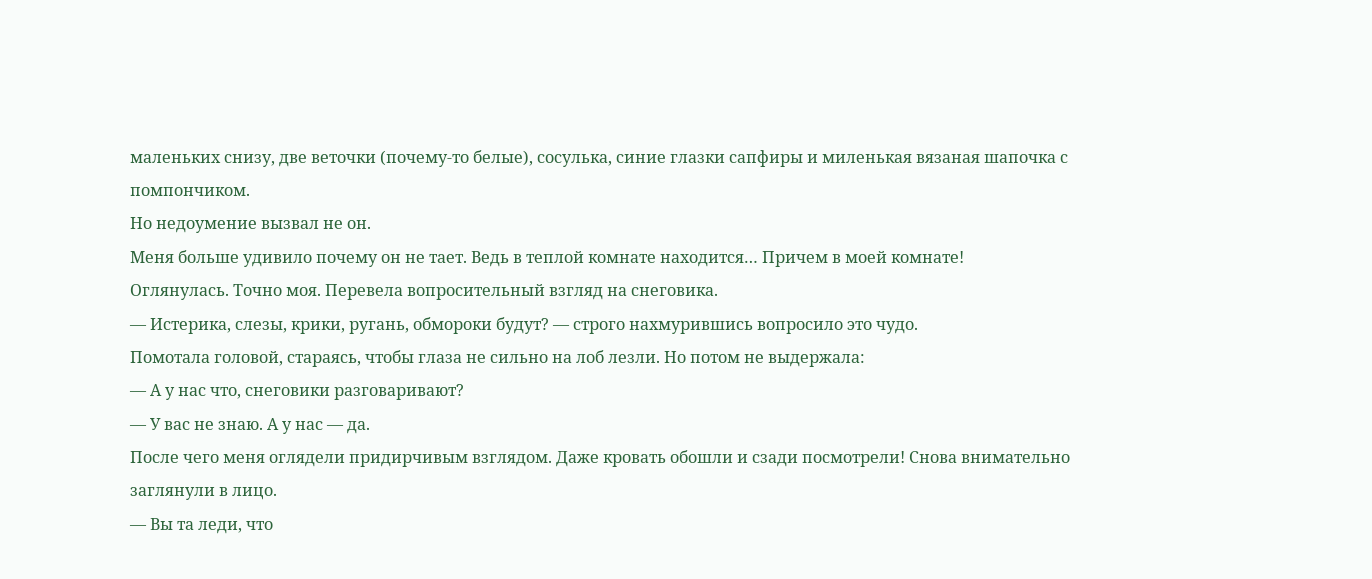маленьких снизу, две веточки (почему-то белые), сосулька, синие глазки сапфиры и миленькая вязаная шапочка с помпончиком.
Но недоумение вызвал не он.
Меня больше удивило почему он не тает. Ведь в теплой комнате находится… Причем в моей комнате!
Оглянулась. Точно моя. Перевела вопросительный взгляд на снеговика.
— Истерика, слезы, крики, ругань, обмороки будут? — строго нахмурившись вопросило это чудо.
Помотала головой, стараясь, чтобы глаза не сильно на лоб лезли. Но потом не выдержала:
— А у нас что, снеговики разговаривают?
— У вас не знаю. А у нас — да.
После чего меня оглядели придирчивым взглядом. Даже кровать обошли и сзади посмотрели! Снова внимательно заглянули в лицо.
— Вы та леди, что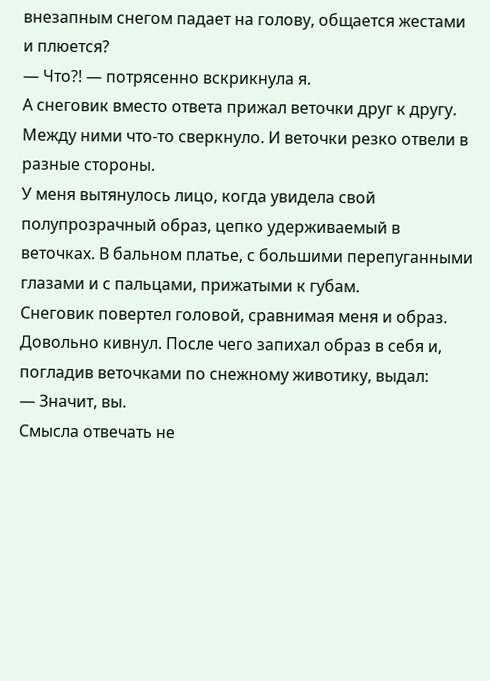внезапным снегом падает на голову, общается жестами и плюется?
— Что?! — потрясенно вскрикнула я.
А снеговик вместо ответа прижал веточки друг к другу. Между ними что-то сверкнуло. И веточки резко отвели в разные стороны.
У меня вытянулось лицо, когда увидела свой полупрозрачный образ, цепко удерживаемый в веточках. В бальном платье, с большими перепуганными глазами и с пальцами, прижатыми к губам.
Снеговик повертел головой, сравнимая меня и образ. Довольно кивнул. После чего запихал образ в себя и, погладив веточками по снежному животику, выдал:
— Значит, вы.
Смысла отвечать не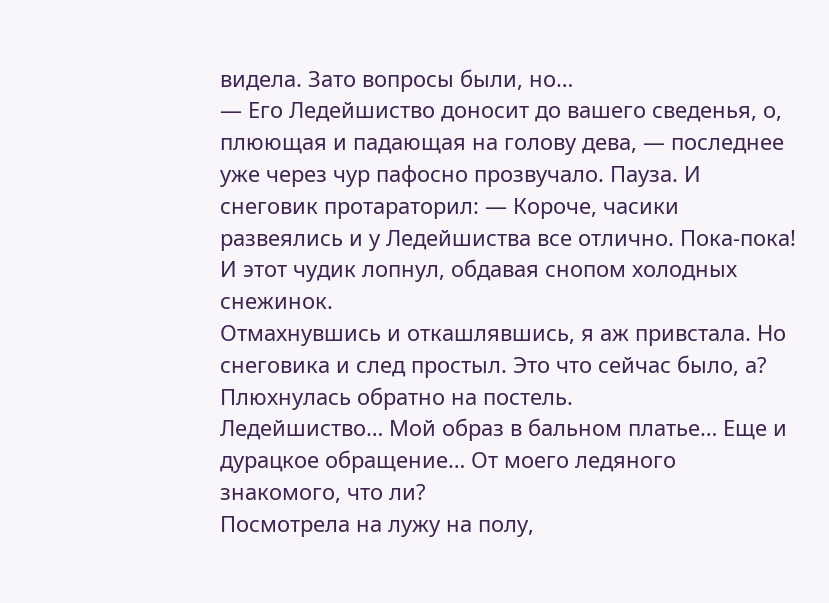видела. Зато вопросы были, но…
— Его Ледейшиство доносит до вашего сведенья, о, плюющая и падающая на голову дева, — последнее уже через чур пафосно прозвучало. Пауза. И снеговик протараторил: — Короче, часики развеялись и у Ледейшиства все отлично. Пока-пока!
И этот чудик лопнул, обдавая снопом холодных снежинок.
Отмахнувшись и откашлявшись, я аж привстала. Но снеговика и след простыл. Это что сейчас было, а?
Плюхнулась обратно на постель.
Ледейшиство… Мой образ в бальном платье… Еще и дурацкое обращение… От моего ледяного знакомого, что ли?
Посмотрела на лужу на полу,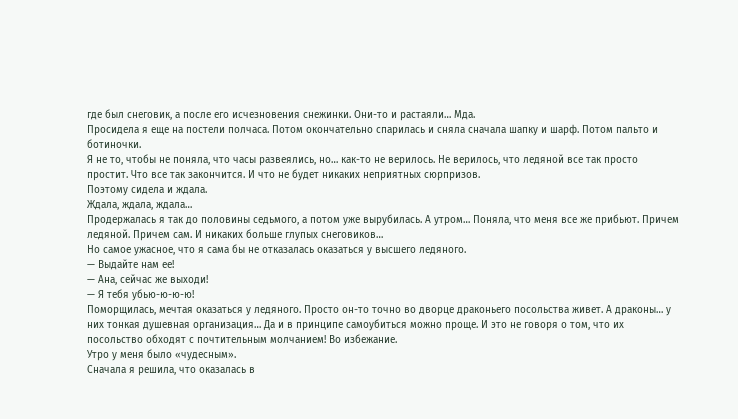где был снеговик, а после его исчезновения снежинки. Они-то и растаяли… Мда.
Просидела я еще на постели полчаса. Потом окончательно спарилась и сняла сначала шапку и шарф. Потом пальто и ботиночки.
Я не то, чтобы не поняла, что часы развеялись, но… как-то не верилось. Не верилось, что ледяной все так просто простит. Что все так закончится. И что не будет никаких неприятных сюрпризов.
Поэтому сидела и ждала.
Ждала, ждала, ждала…
Продержалась я так до половины седьмого, а потом уже вырубилась. А утром… Поняла, что меня все же прибьют. Причем ледяной. Причем сам. И никаких больше глупых снеговиков…
Но самое ужасное, что я сама бы не отказалась оказаться у высшего ледяного.
— Выдайте нам ее!
— Ана, сейчас же выходи!
— Я тебя убью-ю-ю-ю!
Поморщилась, мечтая оказаться у ледяного. Просто он-то точно во дворце драконьего посольства живет. А драконы… у них тонкая душевная организация… Да и в принципе самоубиться можно проще. И это не говоря о том, что их посольство обходят с почтительным молчанием! Во избежание.
Утро у меня было «чудесным».
Сначала я решила, что оказалась в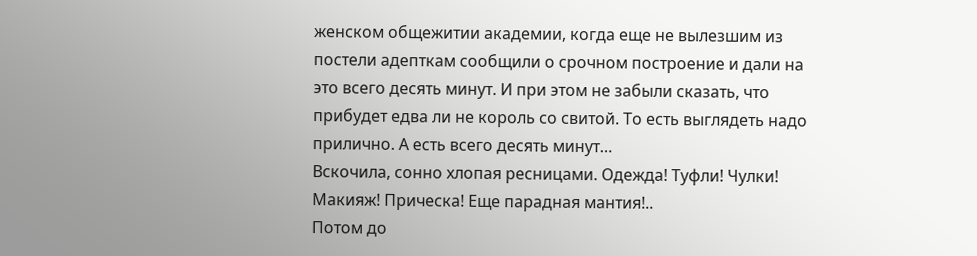женском общежитии академии, когда еще не вылезшим из постели адепткам сообщили о срочном построение и дали на это всего десять минут. И при этом не забыли сказать, что прибудет едва ли не король со свитой. То есть выглядеть надо прилично. А есть всего десять минут…
Вскочила, сонно хлопая ресницами. Одежда! Туфли! Чулки! Макияж! Прическа! Еще парадная мантия!..
Потом до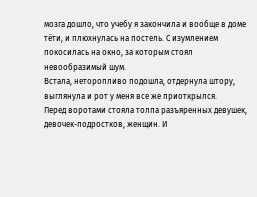мозга дошло, что учебу я закончила и вообще в доме тёти, и плюхнулась на постель. С изумлением покосилась на окно, за которым стоял невообразимый шум.
Встала, неторопливо подошла, отдернула штору, выглянула и рот у меня все же приоткрылся.
Перед воротами стояла толпа разъяренных девушек, девочек-подростков, женщин. И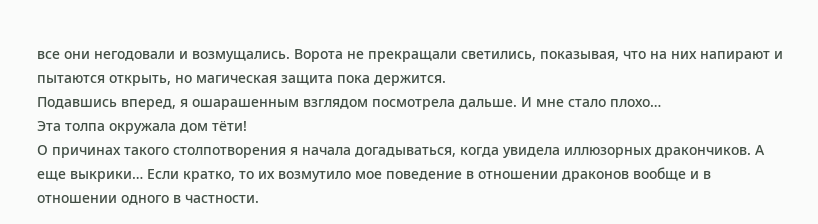все они негодовали и возмущались. Ворота не прекращали светились, показывая, что на них напирают и пытаются открыть, но магическая защита пока держится.
Подавшись вперед, я ошарашенным взглядом посмотрела дальше. И мне стало плохо…
Эта толпа окружала дом тёти!
О причинах такого столпотворения я начала догадываться, когда увидела иллюзорных дракончиков. А еще выкрики… Если кратко, то их возмутило мое поведение в отношении драконов вообще и в отношении одного в частности.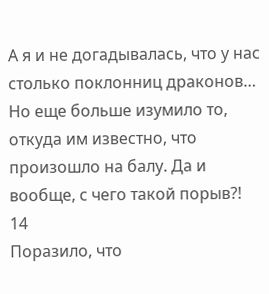А я и не догадывалась, что у нас столько поклонниц драконов…
Но еще больше изумило то, откуда им известно, что произошло на балу. Да и вообще, с чего такой порыв?!
14
Поразило, что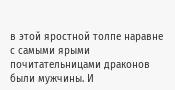в этой яростной толпе наравне с самыми ярыми почитательницами драконов были мужчины. И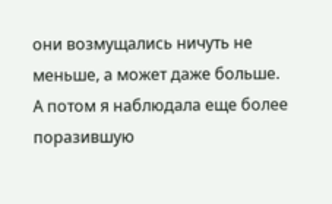они возмущались ничуть не меньше, а может даже больше.
А потом я наблюдала еще более поразившую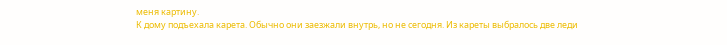меня картину.
К дому подъехала карета. Обычно они заезжали внутрь, но не сегодня. Из кареты выбралось две леди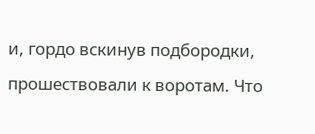и, гордо вскинув подбородки, прошествовали к воротам. Что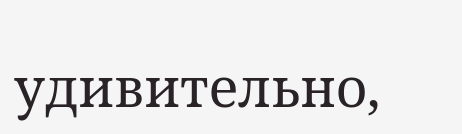удивительно,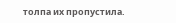толпа их пропустила.